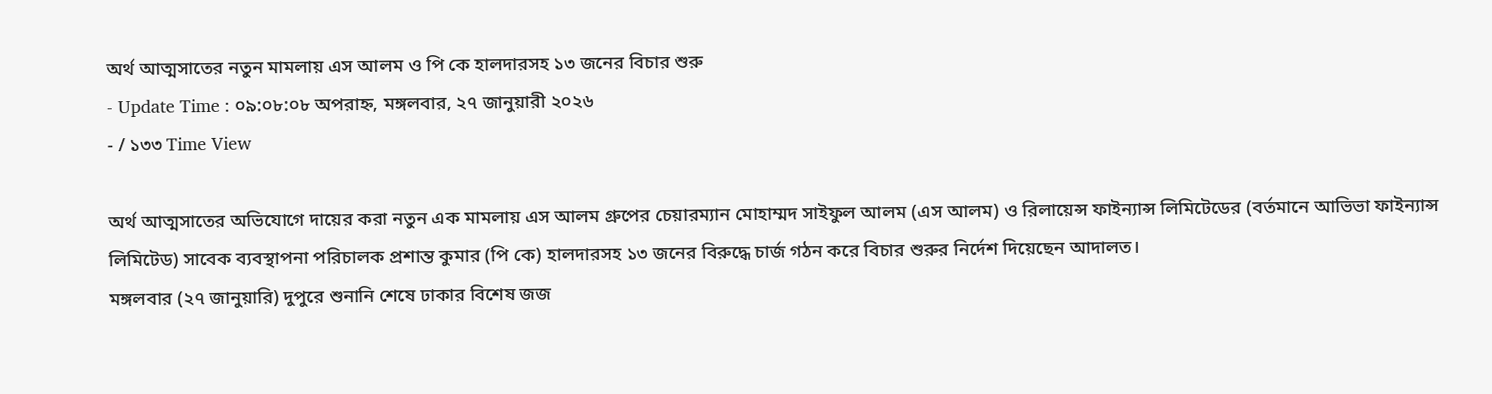অর্থ আত্মসাতের নতুন মামলায় এস আলম ও পি কে হালদারসহ ১৩ জনের বিচার শুরু
- Update Time : ০৯:০৮:০৮ অপরাহ্ন, মঙ্গলবার, ২৭ জানুয়ারী ২০২৬
- / ১৩৩ Time View

অর্থ আত্মসাতের অভিযোগে দায়ের করা নতুন এক মামলায় এস আলম গ্রুপের চেয়ারম্যান মোহাম্মদ সাইফুল আলম (এস আলম) ও রিলায়েন্স ফাইন্যান্স লিমিটেডের (বর্তমানে আভিভা ফাইন্যান্স লিমিটেড) সাবেক ব্যবস্থাপনা পরিচালক প্রশান্ত কুমার (পি কে) হালদারসহ ১৩ জনের বিরুদ্ধে চার্জ গঠন করে বিচার শুরুর নির্দেশ দিয়েছেন আদালত।
মঙ্গলবার (২৭ জানুয়ারি) দুপুরে শুনানি শেষে ঢাকার বিশেষ জজ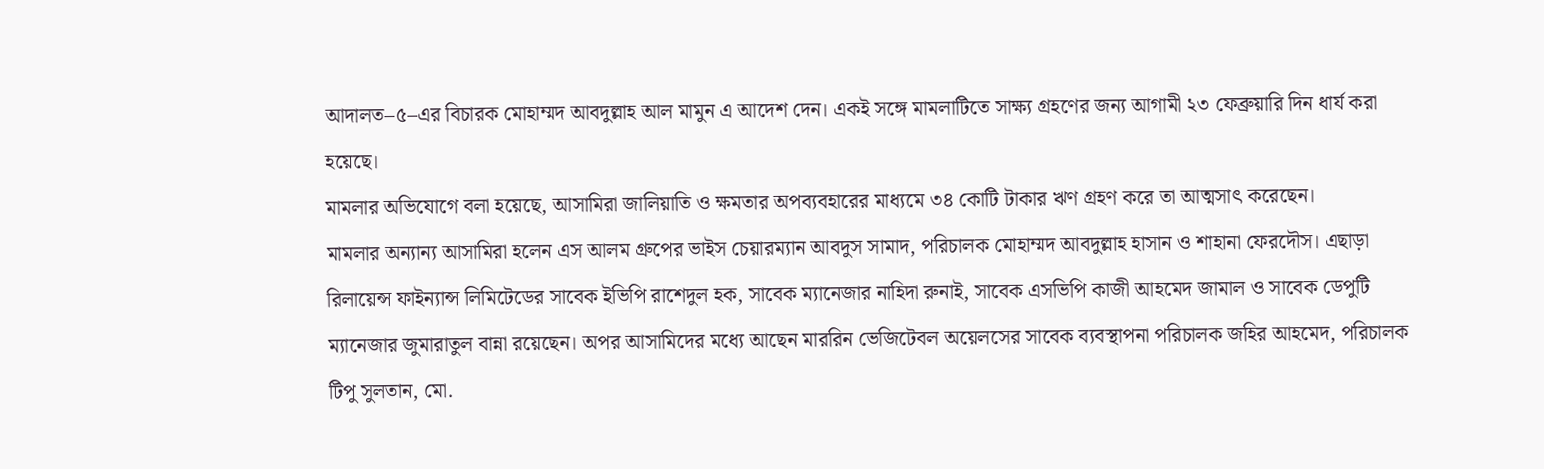আদালত–৫–এর বিচারক মোহাম্মদ আবদুল্লাহ আল মামুন এ আদেশ দেন। একই সঙ্গে মামলাটিতে সাক্ষ্য গ্রহণের জন্য আগামী ২৩ ফেব্রুয়ারি দিন ধার্য করা হয়েছে।
মামলার অভিযোগে বলা হয়েছে, আসামিরা জালিয়াতি ও ক্ষমতার অপব্যবহারের মাধ্যমে ৩৪ কোটি টাকার ঋণ গ্রহণ করে তা আত্মসাৎ করেছেন।
মামলার অন্যান্য আসামিরা হলেন এস আলম গ্রুপের ভাইস চেয়ারম্যান আবদুস সামাদ, পরিচালক মোহাম্মদ আবদুল্লাহ হাসান ও শাহানা ফেরদৌস। এছাড়া রিলায়েন্স ফাইন্যান্স লিমিটেডের সাবেক ইভিপি রাশেদুল হক, সাবেক ম্যানেজার নাহিদা রুনাই, সাবেক এসভিপি কাজী আহমেদ জামাল ও সাবেক ডেপুটি ম্যানেজার জুমারাতুল বান্না রয়েছেন। অপর আসামিদের মধ্যে আছেন মাররিন ভেজিটেবল অয়েলসের সাবেক ব্যবস্থাপনা পরিচালক জহির আহমেদ, পরিচালক টিপু সুলতান, মো.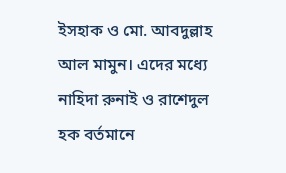ইসহাক ও মো. আবদুল্লাহ আল মামুন। এদের মধ্যে নাহিদা রুনাই ও রাশেদুল হক বর্তমানে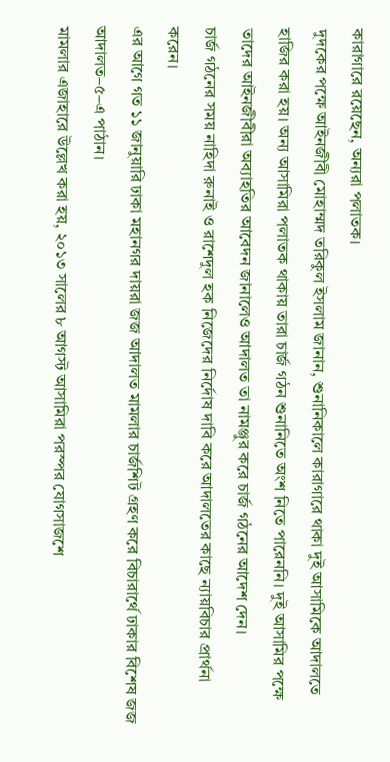কারাগারে রয়েছেন, অন্যরা পলাতক।
দুদকের পক্ষে আইনজীবী মোহাম্মদ তরিকুল ইসলাম জানান, শুনানিকালে কারাগারে থাকা দুই আসামিকে আদালতে হাজির করা হয়। অন্য আসামিরা পলাতক থাকায় তারা চার্জ গঠন শুনানিতে অংশ নিতে পারেননি। দুই আসামির পক্ষে তাদের আইনজীবীরা অব্যাহতির আবেদন জানালেও আদালত তা নামঞ্জুর করে চার্জ গঠনের আদেশ দেন।
চার্জ গঠনের সময় নাহিদা রুনাই ও রাশেদুল হক নিজেদের নির্দোষ দাবি করে আদালতের কাছে ন্যায়বিচার প্রার্থনা করেন।
এর আগে গত ১১ জানুয়ারি ঢাকা মহানগর দায়রা জজ আদালত মামলার চার্জশিট গ্রহণ করে বিচারার্থে ঢাকার বিশেষ জজ আদালত–৫–এ পাঠান।
মামলার এজাহারে উল্লেখ করা হয়, ২০১৩ সালের ৮ আগস্ট আসামিরা পরস্পর যোগসাজশে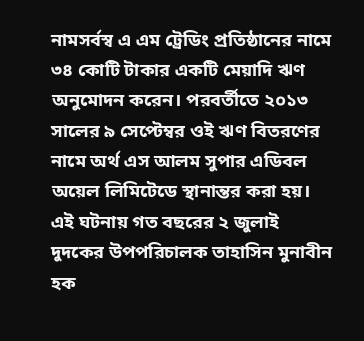নামসর্বস্ব এ এম ট্রেডিং প্রতিষ্ঠানের নামে ৩৪ কোটি টাকার একটি মেয়াদি ঋণ অনুমোদন করেন। পরবর্তীতে ২০১৩ সালের ৯ সেপ্টেম্বর ওই ঋণ বিতরণের নামে অর্থ এস আলম সুপার এডিবল অয়েল লিমিটেডে স্থানান্তর করা হয়।
এই ঘটনায় গত বছরের ২ জুলাই দুদকের উপপরিচালক তাহাসিন মুনাবীন হক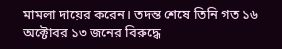মামলা দায়ের করেন। তদন্ত শেষে তিনি গত ১৬ অক্টোবর ১৩ জনের বিরুদ্ধে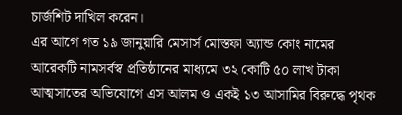চার্জশিট দাখিল করেন।
এর আগে গত ১৯ জানুয়ারি মেসার্স মোস্তফা অ্যান্ড কোং নামের আরেকটি নামসর্বস্ব প্রতিষ্ঠানের মাধ্যমে ৩২ কোটি ৫০ লাখ টাকা আত্মসাতের অভিযোগে এস আলম ও একই ১৩ আসামির বিরুদ্ধে পৃথক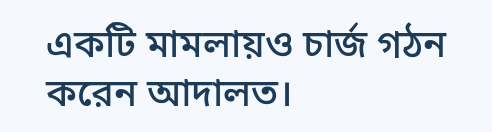একটি মামলায়ও চার্জ গঠন করেন আদালত।